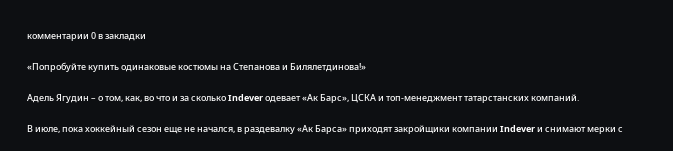комментарии 0 в закладки

«Попробуйте купить одинаковые костюмы на Степанова и Билялетдинова!»

Адель Ягудин – о том, как, во что и за сколько Indever одевает «Ак Барс», ЦСКА и топ-менеджмент татарстанских компаний.

В июле, пока хоккейный сезон еще не начался, в раздевалку «Ак Барса» приходят закройщики компании Indever и снимают мерки с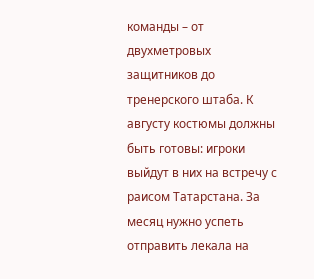команды – от двухметровых защитников до тренерского штаба. К августу костюмы должны быть готовы: игроки выйдут в них на встречу с раисом Татарстана. За месяц нужно успеть отправить лекала на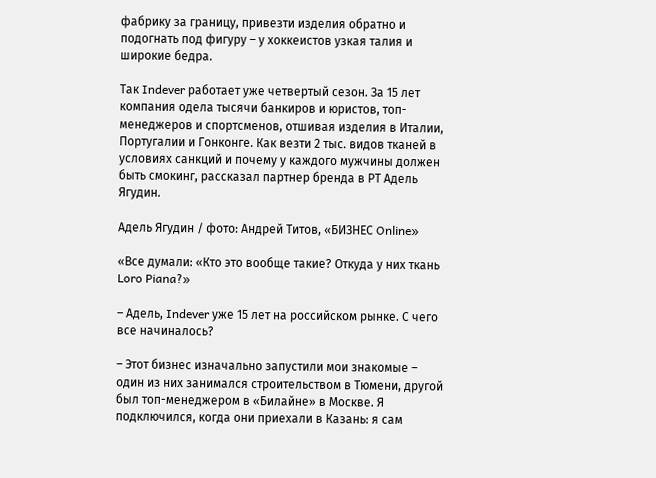фабрику за границу, привезти изделия обратно и подогнать под фигуру – у хоккеистов узкая талия и широкие бедра.

Так Indever работает уже четвертый сезон. За 15 лет компания одела тысячи банкиров и юристов, топ-менеджеров и спортсменов, отшивая изделия в Италии, Португалии и Гонконге. Как везти 2 тыс. видов тканей в условиях санкций и почему у каждого мужчины должен быть смокинг, рассказал партнер бренда в РТ Адель Ягудин.

Адель Ягудин / фото: Андрей Титов, «БИЗНЕС Online»

«Все думали: «Кто это вообще такие? Откуда у них ткань Loro Piana?»

– Адель, Indever уже 15 лет на российском рынке. С чего все начиналось?

– Этот бизнес изначально запустили мои знакомые – один из них занимался строительством в Тюмени, другой был топ-менеджером в «Билайне» в Москве. Я подключился, когда они приехали в Казань: я сам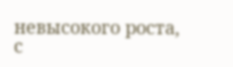невысокого роста, с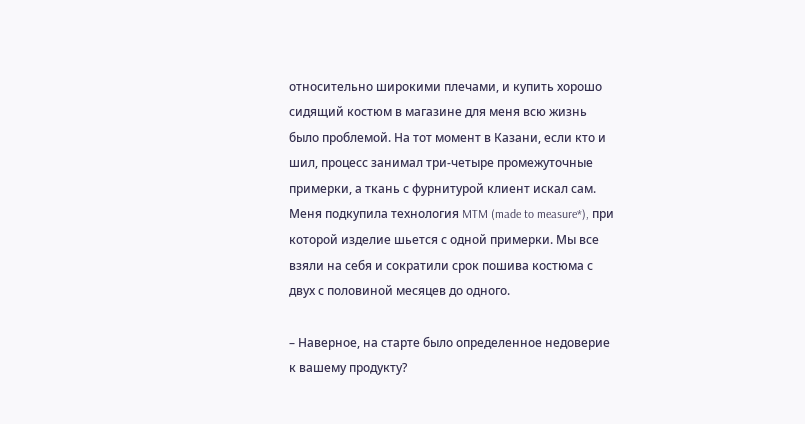относительно широкими плечами, и купить хорошо сидящий костюм в магазине для меня всю жизнь было проблемой. На тот момент в Казани, если кто и шил, процесс занимал три-четыре промежуточные примерки, а ткань с фурнитурой клиент искал сам. Меня подкупила технология MTM (made to measure*), при которой изделие шьется с одной примерки. Мы все взяли на себя и сократили срок пошива костюма с двух с половиной месяцев до одного.

– Наверное, на старте было определенное недоверие к вашему продукту?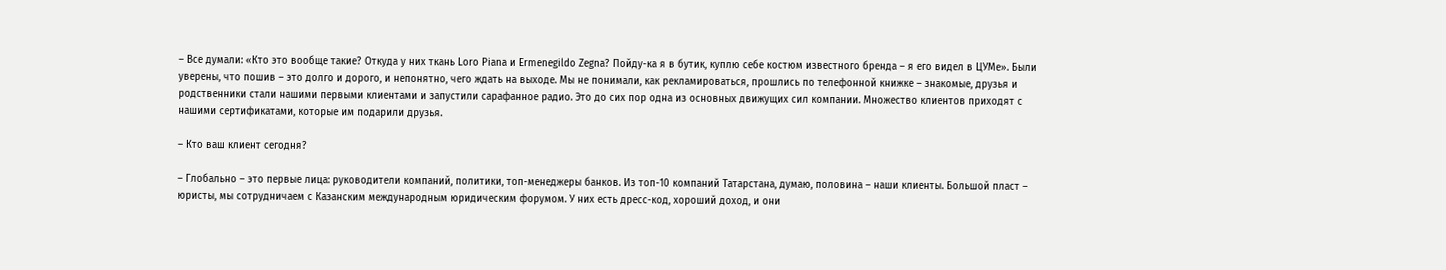– Все думали: «Кто это вообще такие? Откуда у них ткань Loro Piana и Ermenegildo Zegna? Пойду-ка я в бутик, куплю себе костюм известного бренда – я его видел в ЦУМе». Были уверены, что пошив – это долго и дорого, и непонятно, чего ждать на выходе. Мы не понимали, как рекламироваться, прошлись по телефонной книжке – знакомые, друзья и родственники стали нашими первыми клиентами и запустили сарафанное радио. Это до сих пор одна из основных движущих сил компании. Множество клиентов приходят с нашими сертификатами, которые им подарили друзья.

– Кто ваш клиент сегодня?

– Глобально – это первые лица: руководители компаний, политики, топ-менеджеры банков. Из топ-10 компаний Татарстана, думаю, половина – наши клиенты. Большой пласт – юристы, мы сотрудничаем с Казанским международным юридическим форумом. У них есть дресс-код, хороший доход, и они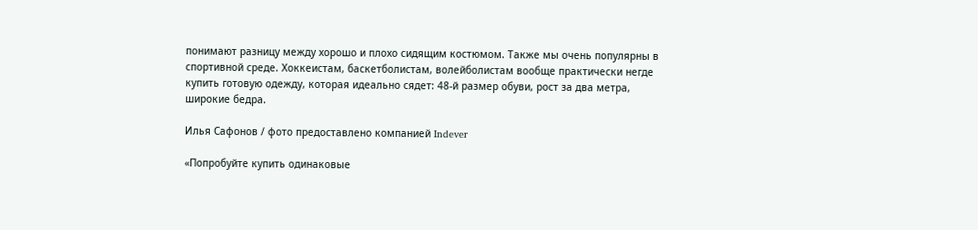понимают разницу между хорошо и плохо сидящим костюмом. Также мы очень популярны в спортивной среде. Хоккеистам, баскетболистам, волейболистам вообще практически негде купить готовую одежду, которая идеально сядет: 48-й размер обуви, рост за два метра, широкие бедра.

Илья Сафонов / фото предоставлено компанией Indever

«Попробуйте купить одинаковые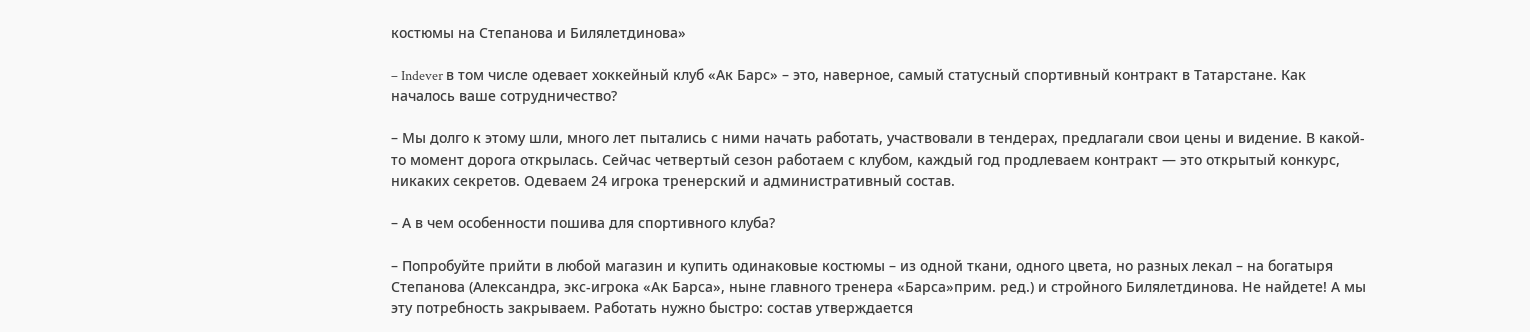костюмы на Степанова и Билялетдинова»

– Indever в том числе одевает хоккейный клуб «Ак Барс» – это, наверное, самый статусный спортивный контракт в Татарстане. Как началось ваше сотрудничество?

– Мы долго к этому шли, много лет пытались с ними начать работать, участвовали в тендерах, предлагали свои цены и видение. В какой-то момент дорога открылась. Сейчас четвертый сезон работаем с клубом, каждый год продлеваем контракт — это открытый конкурс, никаких секретов. Одеваем 24 игрока тренерский и административный состав.

– А в чем особенности пошива для спортивного клуба?

– Попробуйте прийти в любой магазин и купить одинаковые костюмы – из одной ткани, одного цвета, но разных лекал – на богатыря Степанова (Александра, экс-игрока «Ак Барса», ныне главного тренера «Барса»прим. ред.) и стройного Билялетдинова. Не найдете! А мы эту потребность закрываем. Работать нужно быстро: состав утверждается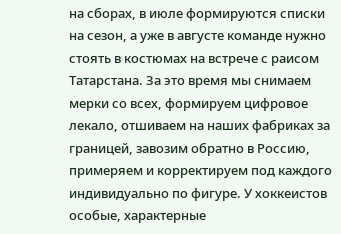на сборах, в июле формируются списки на сезон, а уже в августе команде нужно стоять в костюмах на встрече с раисом Татарстана. За это время мы снимаем мерки со всех, формируем цифровое лекало, отшиваем на наших фабриках за границей, завозим обратно в Россию, примеряем и корректируем под каждого индивидуально по фигуре. У хоккеистов особые, характерные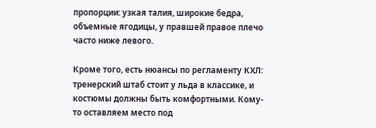пропорции: узкая талия, широкие бедра, объемные ягодицы, у правшей правое плечо часто ниже левого.

Кроме того, есть нюансы по регламенту КХЛ: тренерский штаб стоит у льда в классике, и костюмы должны быть комфортными. Кому-то оставляем место под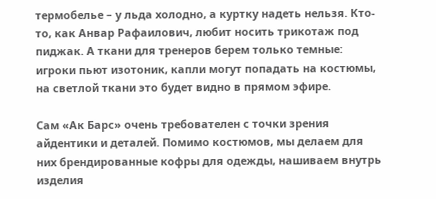термобелье – у льда холодно, а куртку надеть нельзя. Кто-то, как Анвар Рафаилович, любит носить трикотаж под пиджак. А ткани для тренеров берем только темные: игроки пьют изотоник, капли могут попадать на костюмы, на светлой ткани это будет видно в прямом эфире.

Сам «Ак Барс» очень требователен с точки зрения айдентики и деталей. Помимо костюмов, мы делаем для них брендированные кофры для одежды, нашиваем внутрь изделия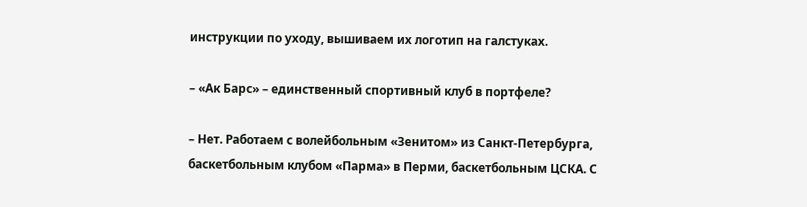инструкции по уходу, вышиваем их логотип на галстуках.

– «Ак Барс» – единственный спортивный клуб в портфеле?

– Нет. Работаем с волейбольным «Зенитом» из Санкт-Петербурга, баскетбольным клубом «Парма» в Перми, баскетбольным ЦСКА. С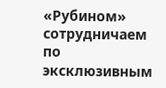«Рубином» сотрудничаем по эксклюзивным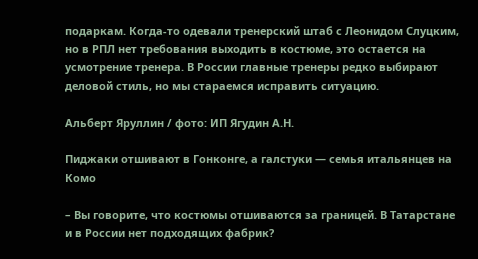подаркам. Когда-то одевали тренерский штаб с Леонидом Слуцким, но в РПЛ нет требования выходить в костюме, это остается на усмотрение тренера. В России главные тренеры редко выбирают деловой стиль, но мы стараемся исправить ситуацию.

Альберт Яруллин / фото: ИП Ягудин А.Н.

Пиджаки отшивают в Гонконге, а галстуки — семья итальянцев на Комо

– Вы говорите, что костюмы отшиваются за границей. В Татарстане и в России нет подходящих фабрик?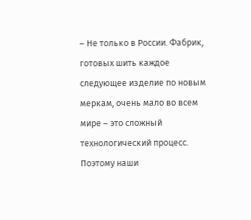– Не только в России. Фабрик, готовых шить каждое следующее изделие по новым меркам, очень мало во всем мире – это сложный технологический процесс. Поэтому наши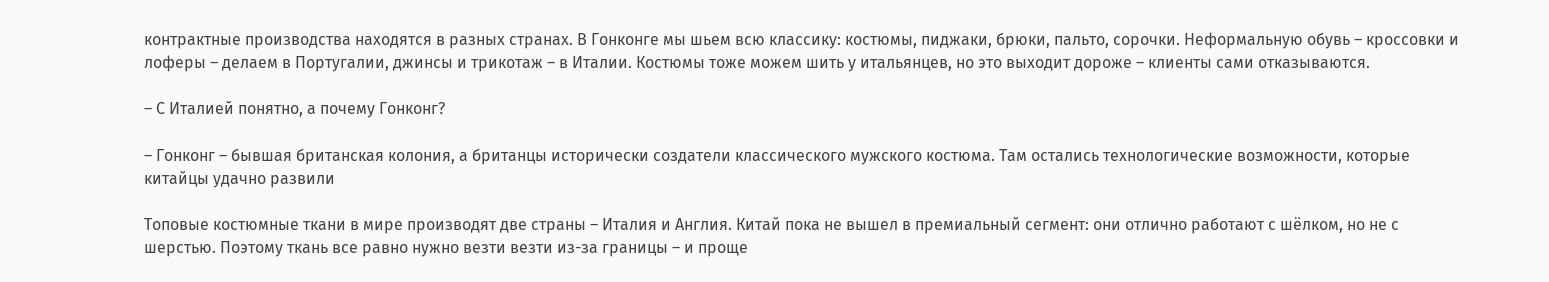контрактные производства находятся в разных странах. В Гонконге мы шьем всю классику: костюмы, пиджаки, брюки, пальто, сорочки. Неформальную обувь – кроссовки и лоферы – делаем в Португалии, джинсы и трикотаж – в Италии. Костюмы тоже можем шить у итальянцев, но это выходит дороже – клиенты сами отказываются.

– С Италией понятно, а почему Гонконг?

– Гонконг – бывшая британская колония, а британцы исторически создатели классического мужского костюма. Там остались технологические возможности, которые китайцы удачно развили

Топовые костюмные ткани в мире производят две страны – Италия и Англия. Китай пока не вышел в премиальный сегмент: они отлично работают с шёлком, но не с шерстью. Поэтому ткань все равно нужно везти везти из-за границы – и проще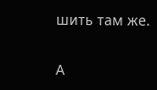шить там же.

А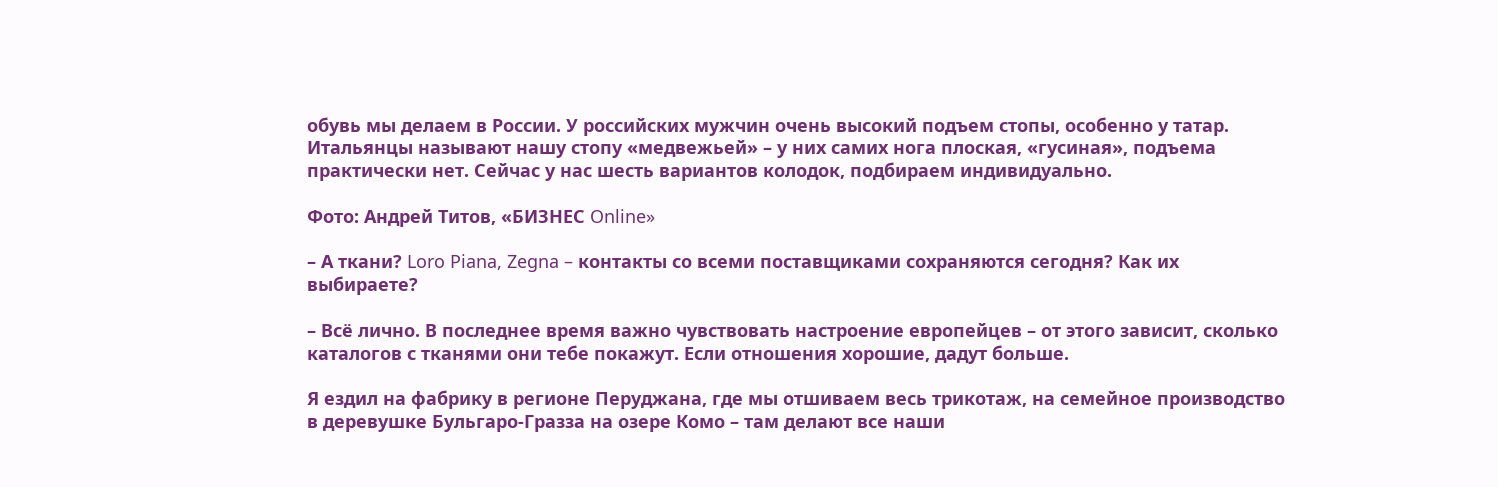обувь мы делаем в России. У российских мужчин очень высокий подъем стопы, особенно у татар. Итальянцы называют нашу стопу «медвежьей» – у них самих нога плоская, «гусиная», подъема практически нет. Сейчас у нас шесть вариантов колодок, подбираем индивидуально.

Фото: Андрей Титов, «БИЗНЕС Online»

– А ткани? Loro Piana, Zegna – контакты со всеми поставщиками сохраняются сегодня? Как их выбираете?

– Всё лично. В последнее время важно чувствовать настроение европейцев – от этого зависит, сколько каталогов с тканями они тебе покажут. Если отношения хорошие, дадут больше.

Я ездил на фабрику в регионе Перуджана, где мы отшиваем весь трикотаж, на семейное производство в деревушке Бульгаро-Гразза на озере Комо – там делают все наши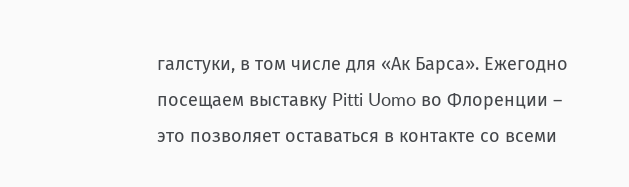галстуки, в том числе для «Ак Барса». Ежегодно посещаем выставку Pitti Uomo во Флоренции – это позволяет оставаться в контакте со всеми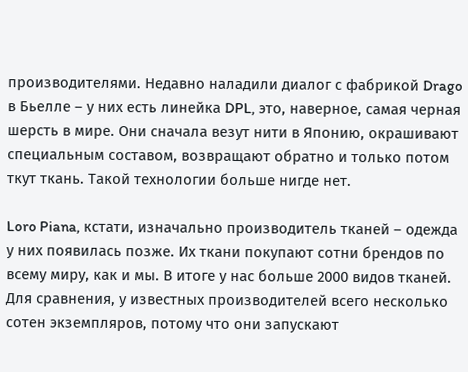производителями. Недавно наладили диалог с фабрикой Drago в Бьелле – у них есть линейка DPL, это, наверное, самая черная шерсть в мире. Они сначала везут нити в Японию, окрашивают специальным составом, возвращают обратно и только потом ткут ткань. Такой технологии больше нигде нет.

Loro Piana, кстати, изначально производитель тканей – одежда у них появилась позже. Их ткани покупают сотни брендов по всему миру, как и мы. В итоге у нас больше 2000 видов тканей. Для сравнения, у известных производителей всего несколько сотен экземпляров, потому что они запускают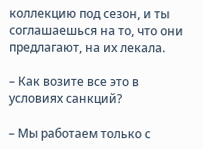коллекцию под сезон, и ты соглашаешься на то, что они предлагают, на их лекала.

– Как возите все это в условиях санкций?

– Мы работаем только с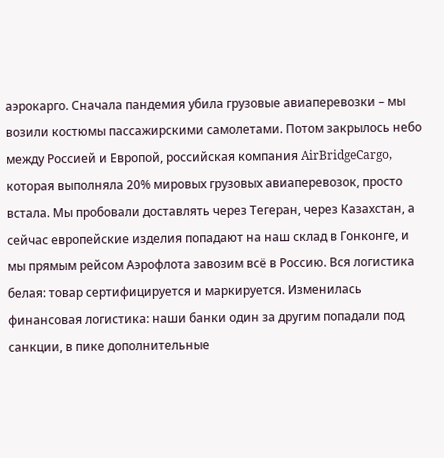аэрокарго. Сначала пандемия убила грузовые авиаперевозки – мы возили костюмы пассажирскими самолетами. Потом закрылось небо между Россией и Европой, российская компания AirBridgeCargo, которая выполняла 20% мировых грузовых авиаперевозок, просто встала. Мы пробовали доставлять через Тегеран, через Казахстан, а сейчас европейские изделия попадают на наш склад в Гонконге, и мы прямым рейсом Аэрофлота завозим всё в Россию. Вся логистика белая: товар сертифицируется и маркируется. Изменилась финансовая логистика: наши банки один за другим попадали под санкции, в пике дополнительные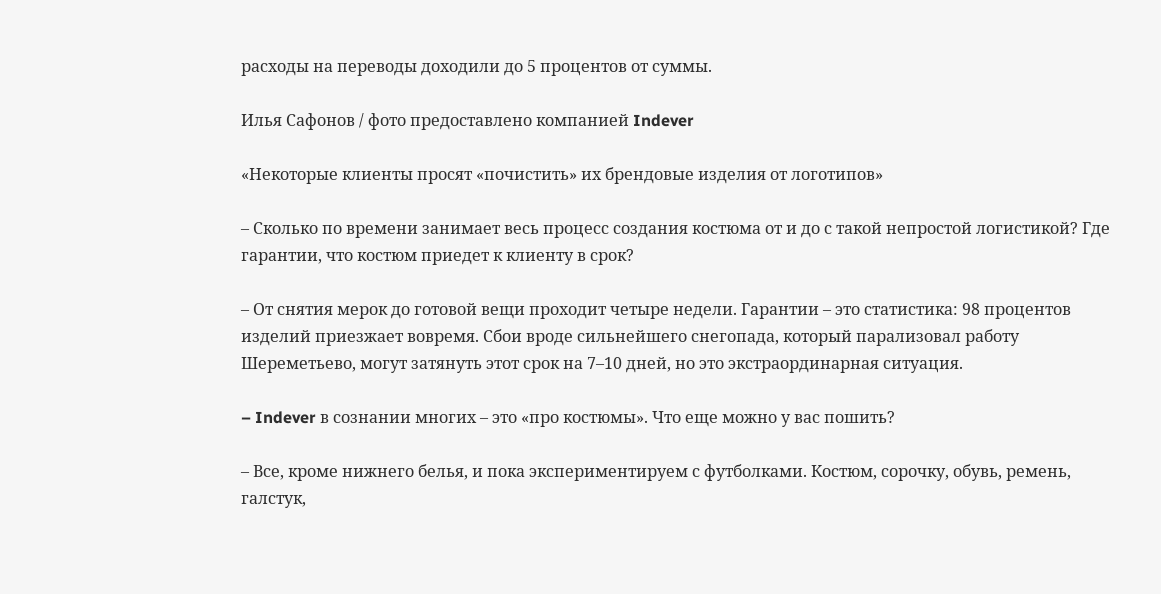расходы на переводы доходили до 5 процентов от суммы.

Илья Сафонов / фото предоставлено компанией Indever

«Некоторые клиенты просят «почистить» их брендовые изделия от логотипов»

– Сколько по времени занимает весь процесс создания костюма от и до с такой непростой логистикой? Где гарантии, что костюм приедет к клиенту в срок?

– От снятия мерок до готовой вещи проходит четыре недели. Гарантии – это статистика: 98 процентов изделий приезжает вовремя. Сбои вроде сильнейшего снегопада, который парализовал работу Шереметьево, могут затянуть этот срок на 7–10 дней, но это экстраординарная ситуация.

– Indever в сознании многих – это «про костюмы». Что еще можно у вас пошить?

– Все, кроме нижнего белья, и пока экспериментируем с футболками. Костюм, сорочку, обувь, ремень, галстук,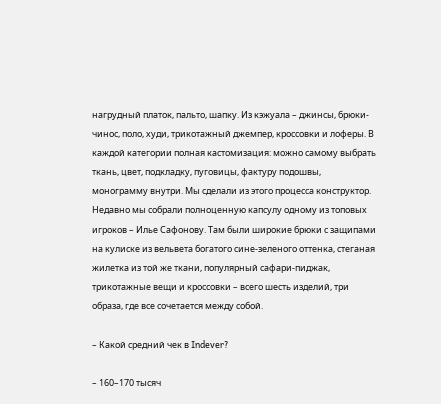нагрудный платок, пальто, шапку. Из кэжуала – джинсы, брюки-чинос, поло, худи, трикотажный джемпер, кроссовки и лоферы. В каждой категории полная кастомизация: можно самому выбрать ткань, цвет, подкладку, пуговицы, фактуру подошвы, монограмму внутри. Мы сделали из этого процесса конструктор. Недавно мы собрали полноценную капсулу одному из топовых игроков – Илье Сафонову. Там были широкие брюки с защипами на кулиске из вельвета богатого сине-зеленого оттенка, стеганая жилетка из той же ткани, популярный сафари-пиджак, трикотажные вещи и кроссовки – всего шесть изделий, три образа, где все сочетается между собой.

– Какой средний чек в Indever?

– 160–170 тысяч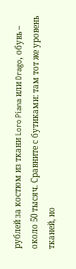рублей за костюм из ткани Loro Piana или Drago, обувь – около 50 тысяч. Сравните с бутиками: там тот же уровень тканей, но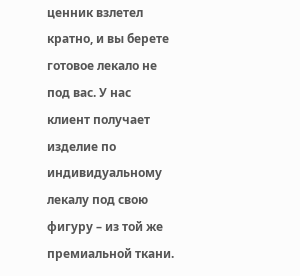ценник взлетел кратно, и вы берете готовое лекало не под вас. У нас клиент получает изделие по индивидуальному лекалу под свою фигуру – из той же премиальной ткани.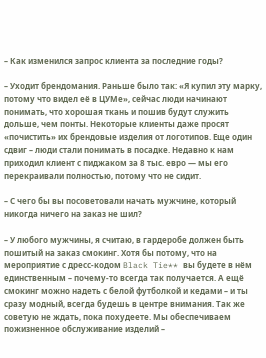– Как изменился запрос клиента за последние годы?

– Уходит брендомания. Раньше было так: «Я купил эту марку, потому что видел её в ЦУМе», сейчас люди начинают понимать, что хорошая ткань и пошив будут служить дольше, чем понты. Некоторые клиенты даже просят «почистить» их брендовые изделия от логотипов. Еще один сдвиг – люди стали понимать в посадке. Недавно к нам приходил клиент с пиджаком за 8 тыс. евро — мы его перекраивали полностью, потому что не сидит.

– С чего бы вы посоветовали начать мужчине, который никогда ничего на заказ не шил?

– У любого мужчины, я считаю, в гардеробе должен быть пошитый на заказ смокинг. Хотя бы потому, что на мероприятие с дресс-кодом Black Tie** вы будете в нём единственным – почему-то всегда так получается. А ещё смокинг можно надеть с белой футболкой и кедами – и ты сразу модный, всегда будешь в центре внимания. Так же советую не ждать, пока похудеете. Мы обеспечиваем пожизненное обслуживание изделий –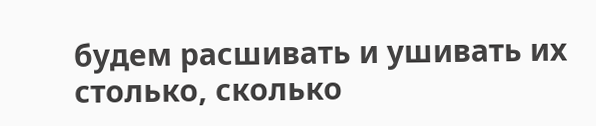будем расшивать и ушивать их столько, сколько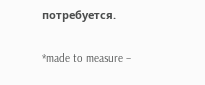потребуется.

*made to measure –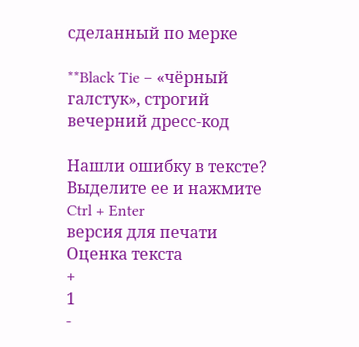сделанный по мерке

**Black Tie – «чёрный галстук», строгий вечерний дресс-код

Нашли ошибку в тексте? Выделите ее и нажмите Ctrl + Enter
версия для печати
Оценка текста
+
1
-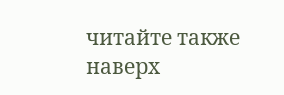читайте также
наверх